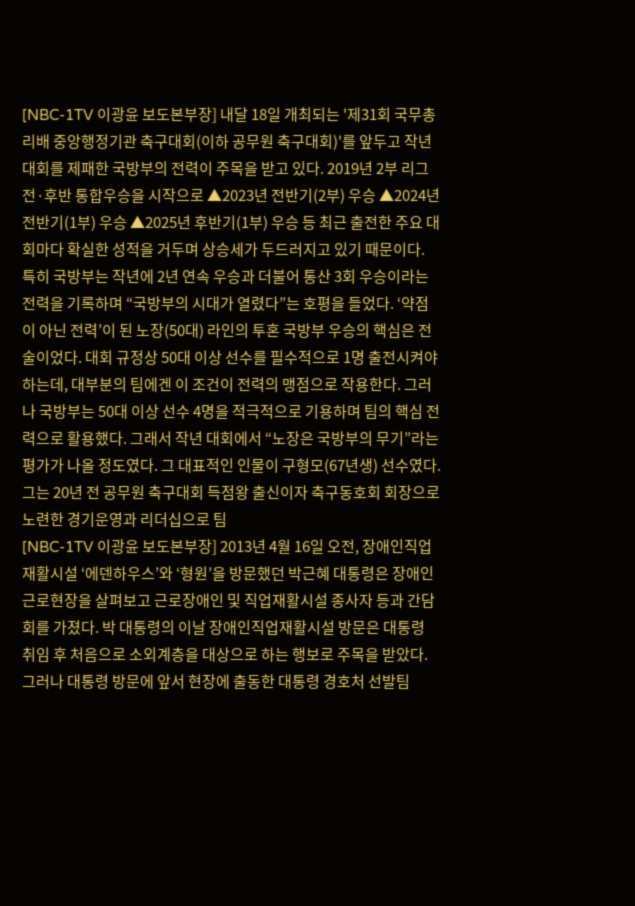[NBC-1TV 이광윤 보도본부장] 내달 18일 개최되는 '제31회 국무총리배 중앙행정기관 축구대회(이하 공무원 축구대회)'를 앞두고 작년 대회를 제패한 국방부의 전력이 주목을 받고 있다. 2019년 2부 리그 전·후반 통합우승을 시작으로 ▲2023년 전반기(2부) 우승 ▲2024년 전반기(1부) 우승 ▲2025년 후반기(1부) 우승 등 최근 출전한 주요 대회마다 확실한 성적을 거두며 상승세가 두드러지고 있기 때문이다. 특히 국방부는 작년에 2년 연속 우승과 더불어 통산 3회 우승이라는 전력을 기록하며 “국방부의 시대가 열렸다”는 호평을 들었다. ‘약점이 아닌 전력’이 된 노장(50대) 라인의 투혼 국방부 우승의 핵심은 전술이었다. 대회 규정상 50대 이상 선수를 필수적으로 1명 출전시켜야 하는데, 대부분의 팀에겐 이 조건이 전력의 맹점으로 작용한다. 그러나 국방부는 50대 이상 선수 4명을 적극적으로 기용하며 팀의 핵심 전력으로 활용했다. 그래서 작년 대회에서 “노장은 국방부의 무기”라는 평가가 나올 정도였다. 그 대표적인 인물이 구형모(67년생) 선수였다. 그는 20년 전 공무원 축구대회 득점왕 출신이자 축구동호회 회장으로 노련한 경기운영과 리더십으로 팀
[NBC-1TV 이광윤 보도본부장] 2013년 4월 16일 오전, 장애인직업재활시설 ‘에덴하우스’와 ‘형원’을 방문했던 박근혜 대통령은 장애인 근로현장을 살펴보고 근로장애인 및 직업재활시설 종사자 등과 간담회를 가졌다. 박 대통령의 이날 장애인직업재활시설 방문은 대통령 취임 후 처음으로 소외계층을 대상으로 하는 행보로 주목을 받았다. 그러나 대통령 방문에 앞서 현장에 출동한 대통령 경호처 선발팀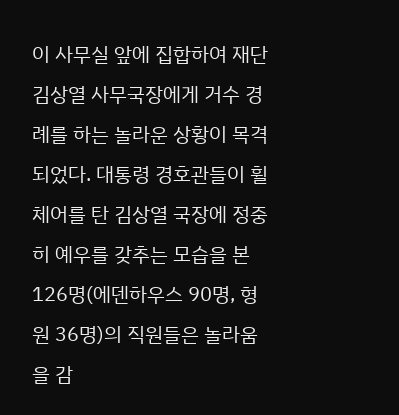이 사무실 앞에 집합하여 재단 김상열 사무국장에게 거수 경례를 하는 놀라운 상황이 목격되었다. 대통령 경호관들이 휠체어를 탄 김상열 국장에 정중히 예우를 갖추는 모습을 본 126명(에덴하우스 90명, 형원 36명)의 직원들은 놀라움을 감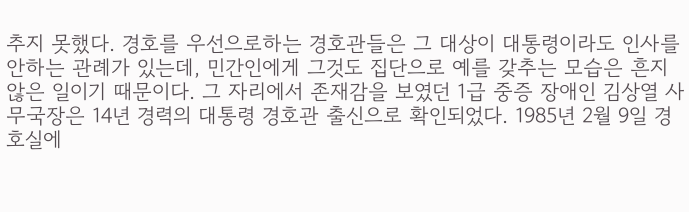추지 못했다. 경호를 우선으로하는 경호관들은 그 대상이 대통령이라도 인사를 안하는 관례가 있는데, 민간인에게 그것도 집단으로 예를 갖추는 모습은 흔지 않은 일이기 때문이다. 그 자리에서 존재감을 보였던 1급 중증 장애인 김상열 사무국장은 14년 경력의 대통령 경호관 출신으로 확인되었다. 1985년 2월 9일 경호실에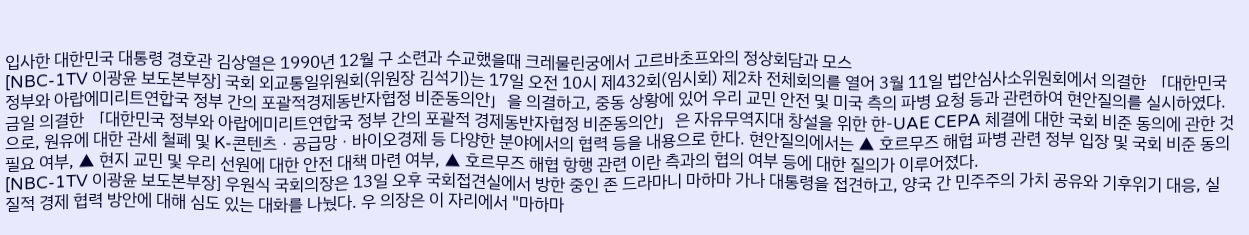입사한 대한민국 대통령 경호관 김상열은 1990년 12월 구 소련과 수교했을때 크레물린궁에서 고르바초프와의 정상회담과 모스
[NBC-1TV 이광윤 보도본부장] 국회 외교통일위원회(위원장 김석기)는 17일 오전 10시 제432회(임시회) 제2차 전체회의를 열어 3월 11일 법안심사소위원회에서 의결한 「대한민국 정부와 아랍에미리트연합국 정부 간의 포괄적경제동반자협정 비준동의안」을 의결하고, 중동 상황에 있어 우리 교민 안전 및 미국 측의 파병 요청 등과 관련하여 현안질의를 실시하였다. 금일 의결한 「대한민국 정부와 아랍에미리트연합국 정부 간의 포괄적 경제동반자협정 비준동의안」은 자유무역지대 창설을 위한 한-UAE CEPA 체결에 대한 국회 비준 동의에 관한 것으로, 원유에 대한 관세 철폐 및 K-콘텐츠ㆍ공급망ㆍ바이오경제 등 다양한 분야에서의 협력 등을 내용으로 한다. 현안질의에서는 ▲ 호르무즈 해협 파병 관련 정부 입장 및 국회 비준 동의 필요 여부, ▲ 현지 교민 및 우리 선원에 대한 안전 대책 마련 여부, ▲ 호르무즈 해협 항행 관련 이란 측과의 협의 여부 등에 대한 질의가 이루어졌다.
[NBC-1TV 이광윤 보도본부장] 우원식 국회의장은 13일 오후 국회접견실에서 방한 중인 존 드라마니 마하마 가나 대통령을 접견하고, 양국 간 민주주의 가치 공유와 기후위기 대응, 실질적 경제 협력 방안에 대해 심도 있는 대화를 나눴다. 우 의장은 이 자리에서 "마하마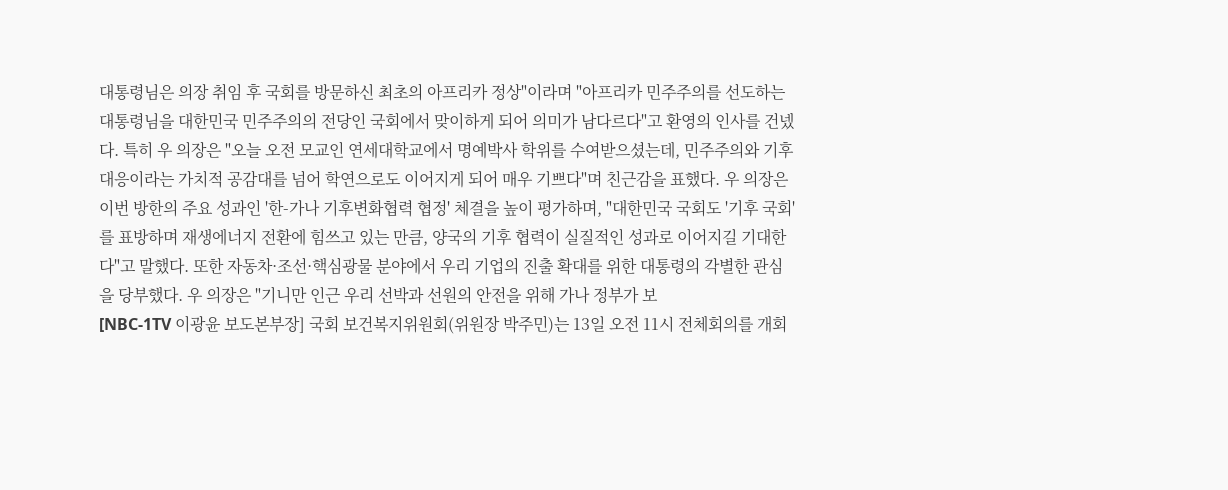대통령님은 의장 취임 후 국회를 방문하신 최초의 아프리카 정상"이라며 "아프리카 민주주의를 선도하는 대통령님을 대한민국 민주주의의 전당인 국회에서 맞이하게 되어 의미가 남다르다"고 환영의 인사를 건넸다. 특히 우 의장은 "오늘 오전 모교인 연세대학교에서 명예박사 학위를 수여받으셨는데, 민주주의와 기후 대응이라는 가치적 공감대를 넘어 학연으로도 이어지게 되어 매우 기쁘다"며 친근감을 표했다. 우 의장은 이번 방한의 주요 성과인 '한-가나 기후변화협력 협정' 체결을 높이 평가하며, "대한민국 국회도 '기후 국회'를 표방하며 재생에너지 전환에 힘쓰고 있는 만큼, 양국의 기후 협력이 실질적인 성과로 이어지길 기대한다"고 말했다. 또한 자동차·조선·핵심광물 분야에서 우리 기업의 진출 확대를 위한 대통령의 각별한 관심을 당부했다. 우 의장은 "기니만 인근 우리 선박과 선원의 안전을 위해 가나 정부가 보
[NBC-1TV 이광윤 보도본부장] 국회 보건복지위원회(위원장 박주민)는 13일 오전 11시 전체회의를 개회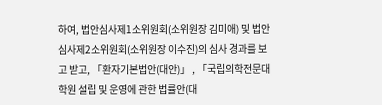하여, 법안심사제1소위원회(소위원장 김미애) 및 법안심사제2소위원회(소위원장 이수진)의 심사 경과를 보고 받고, 「환자기본법안(대안)」 , 「국립의학전문대학원 설립 및 운영에 관한 법률안(대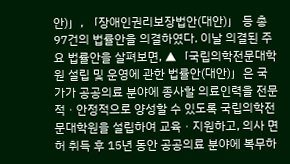안)」, 「장애인권리보장법안(대안)」 등 총 97건의 법률안을 의결하였다. 이날 의결된 주요 법률안을 살펴보면, ▲「국립의학전문대학원 설립 및 운영에 관한 법률안(대안)」은 국가가 공공의료 분야에 종사할 의료인력을 전문적ㆍ안정적으로 양성할 수 있도록 국립의학전문대학원을 설립하여 교육ㆍ지원하고, 의사 면허 취득 후 15년 동안 공공의료 분야에 복무하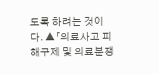도록 하려는 것이다. ▲「의료사고 피해구제 및 의료분쟁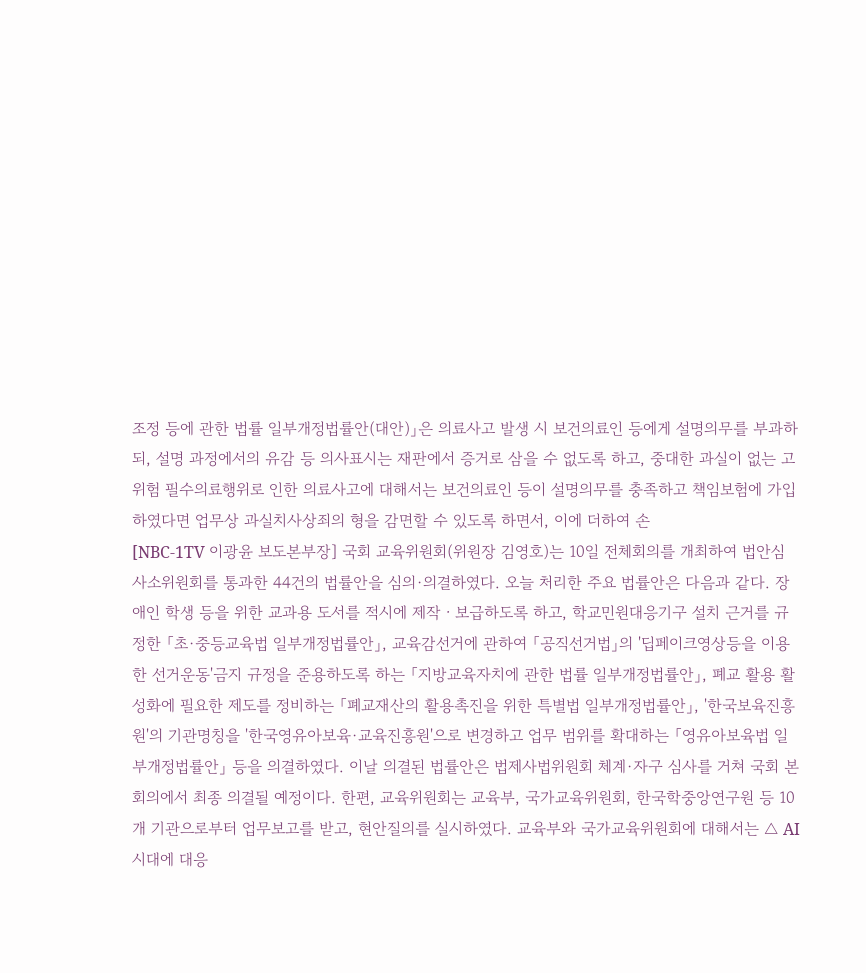조정 등에 관한 법률 일부개정법률안(대안)」은 의료사고 발생 시 보건의료인 등에게 설명의무를 부과하되, 설명 과정에서의 유감 등 의사표시는 재판에서 증거로 삼을 수 없도록 하고, 중대한 과실이 없는 고위험 필수의료행위로 인한 의료사고에 대해서는 보건의료인 등이 설명의무를 충족하고 책임보험에 가입하였다면 업무상 과실치사상죄의 형을 감면할 수 있도록 하면서, 이에 더하여 손
[NBC-1TV 이광윤 보도본부장] 국회 교육위원회(위원장 김영호)는 10일 전체회의를 개최하여 법안심사소위원회를 통과한 44건의 법률안을 심의·의결하였다. 오늘 처리한 주요 법률안은 다음과 같다. 장애인 학생 등을 위한 교과용 도서를 적시에 제작ㆍ보급하도록 하고, 학교민원대응기구 설치 근거를 규정한 「초·중등교육법 일부개정법률안」, 교육감선거에 관하여 「공직선거법」의 '딥페이크영상등을 이용한 선거운동'금지 규정을 준용하도록 하는 「지방교육자치에 관한 법률 일부개정법률안」, 폐교 활용 활성화에 필요한 제도를 정비하는 「폐교재산의 활용촉진을 위한 특별법 일부개정법률안」, '한국보육진흥원'의 기관명칭을 '한국영유아보육·교육진흥원'으로 변경하고 업무 범위를 확대하는 「영유아보육법 일부개정법률안」 등을 의결하였다. 이날 의결된 법률안은 법제사법위원회 체계·자구 심사를 거쳐 국회 본회의에서 최종 의결될 예정이다. 한편, 교육위원회는 교육부, 국가교육위원회, 한국학중앙연구원 등 10개 기관으로부터 업무보고를 받고, 현안질의를 실시하였다. 교육부와 국가교육위원회에 대해서는 △ AI 시대에 대응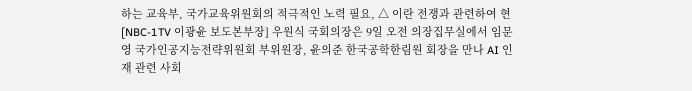하는 교육부, 국가교육위원회의 적극적인 노력 필요, △ 이란 전쟁과 관련하여 현
[NBC-1TV 이광윤 보도본부장] 우원식 국회의장은 9일 오전 의장집무실에서 임문영 국가인공지능전략위원회 부위원장, 윤의준 한국공학한림원 회장을 만나 AI 인재 관련 사회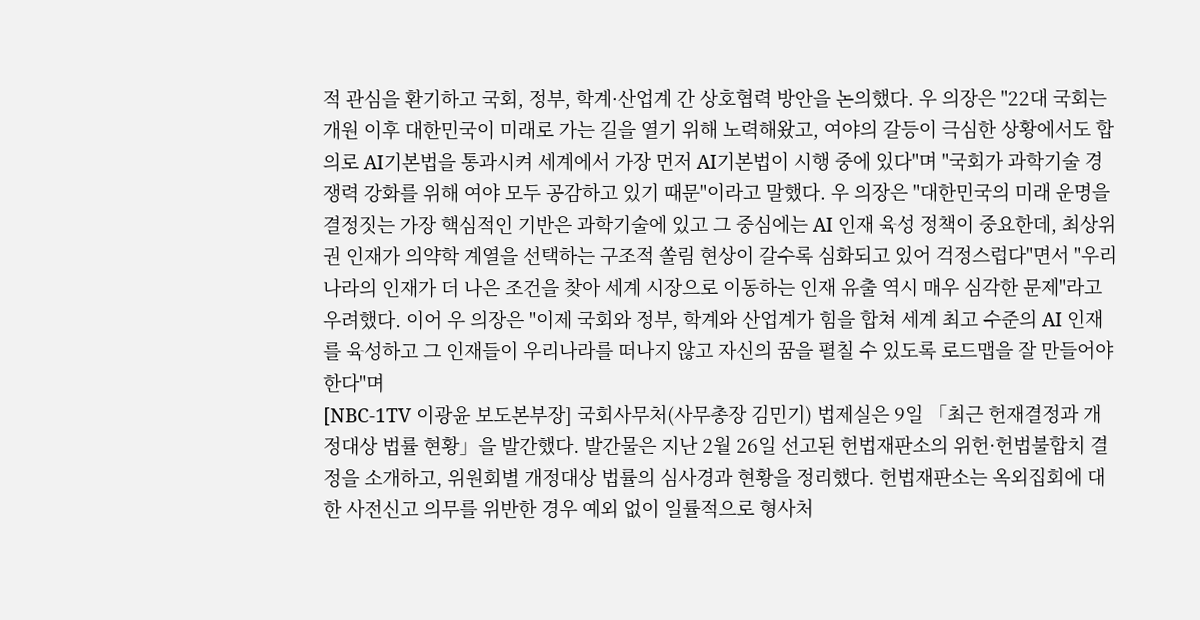적 관심을 환기하고 국회, 정부, 학계·산업계 간 상호협력 방안을 논의했다. 우 의장은 "22대 국회는 개원 이후 대한민국이 미래로 가는 길을 열기 위해 노력해왔고, 여야의 갈등이 극심한 상황에서도 합의로 AI기본법을 통과시켜 세계에서 가장 먼저 AI기본법이 시행 중에 있다"며 "국회가 과학기술 경쟁력 강화를 위해 여야 모두 공감하고 있기 때문"이라고 말했다. 우 의장은 "대한민국의 미래 운명을 결정짓는 가장 핵심적인 기반은 과학기술에 있고 그 중심에는 AI 인재 육성 정책이 중요한데, 최상위권 인재가 의약학 계열을 선택하는 구조적 쏠림 현상이 갈수록 심화되고 있어 걱정스럽다"면서 "우리나라의 인재가 더 나은 조건을 찾아 세계 시장으로 이동하는 인재 유출 역시 매우 심각한 문제"라고 우려했다. 이어 우 의장은 "이제 국회와 정부, 학계와 산업계가 힘을 합쳐 세계 최고 수준의 AI 인재를 육성하고 그 인재들이 우리나라를 떠나지 않고 자신의 꿈을 펼칠 수 있도록 로드맵을 잘 만들어야 한다"며
[NBC-1TV 이광윤 보도본부장] 국회사무처(사무총장 김민기) 법제실은 9일 「최근 헌재결정과 개정대상 법률 현황」을 발간했다. 발간물은 지난 2월 26일 선고된 헌법재판소의 위헌·헌법불합치 결정을 소개하고, 위원회별 개정대상 법률의 심사경과 현황을 정리했다. 헌법재판소는 옥외집회에 대한 사전신고 의무를 위반한 경우 예외 없이 일률적으로 형사처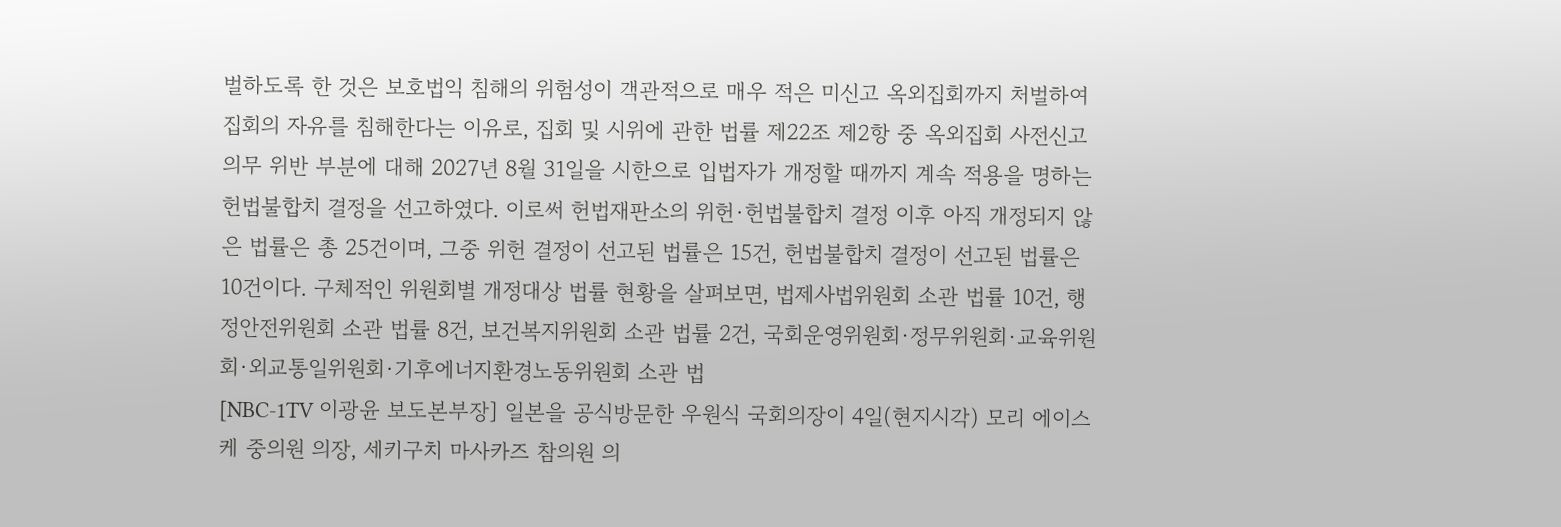벌하도록 한 것은 보호법익 침해의 위험성이 객관적으로 매우 적은 미신고 옥외집회까지 처벌하여 집회의 자유를 침해한다는 이유로, 집회 및 시위에 관한 법률 제22조 제2항 중 옥외집회 사전신고 의무 위반 부분에 대해 2027년 8월 31일을 시한으로 입법자가 개정할 때까지 계속 적용을 명하는 헌법불합치 결정을 선고하였다. 이로써 헌법재판소의 위헌·헌법불합치 결정 이후 아직 개정되지 않은 법률은 총 25건이며, 그중 위헌 결정이 선고된 법률은 15건, 헌법불합치 결정이 선고된 법률은 10건이다. 구체적인 위원회별 개정대상 법률 현황을 살펴보면, 법제사법위원회 소관 법률 10건, 행정안전위원회 소관 법률 8건, 보건복지위원회 소관 법률 2건, 국회운영위원회·정무위원회·교육위원회·외교통일위원회·기후에너지환경노동위원회 소관 법
[NBC-1TV 이광윤 보도본부장] 일본을 공식방문한 우원식 국회의장이 4일(현지시각) 모리 에이스케 중의원 의장, 세키구치 마사카즈 참의원 의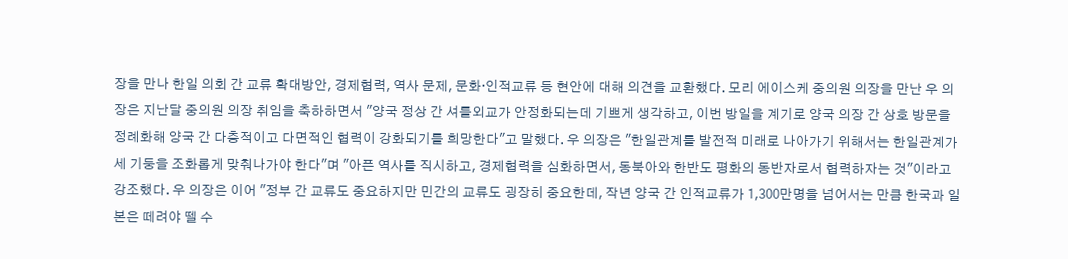장을 만나 한일 의회 간 교류 확대방안, 경제협력, 역사 문제, 문화·인적교류 등 현안에 대해 의견을 교환했다. 모리 에이스케 중의원 의장을 만난 우 의장은 지난달 중의원 의장 취임을 축하하면서 "양국 정상 간 셔틀외교가 안정화되는데 기쁘게 생각하고, 이번 방일을 계기로 양국 의장 간 상호 방문을 정례화해 양국 간 다층적이고 다면적인 협력이 강화되기를 희망한다"고 말했다. 우 의장은 "한일관계를 발전적 미래로 나아가기 위해서는 한일관계가 세 기둥을 조화롭게 맞춰나가야 한다"며 "아픈 역사를 직시하고, 경제협력을 심화하면서, 동북아와 한반도 평화의 동반자로서 협력하자는 것"이라고 강조했다. 우 의장은 이어 "정부 간 교류도 중요하지만 민간의 교류도 굉장히 중요한데, 작년 양국 간 인적교류가 1,300만명을 넘어서는 만큼 한국과 일본은 떼려야 뗄 수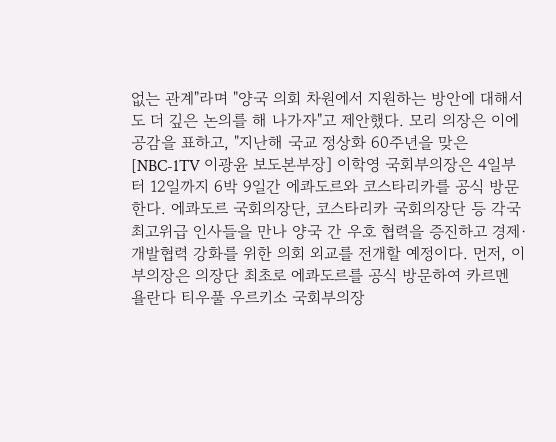없는 관계"라며 "양국 의회 차원에서 지원하는 방안에 대해서도 더 깊은 논의를 해 나가자"고 제안했다. 모리 의장은 이에 공감을 표하고, "지난해 국교 정상화 60주년을 맞은
[NBC-1TV 이광윤 보도본부장] 이학영 국회부의장은 4일부터 12일까지 6박 9일간 에콰도르와 코스타리카를 공식 방문한다. 에콰도르 국회의장단, 코스타리카 국회의장단 등 각국 최고위급 인사들을 만나 양국 간 우호 협력을 증진하고 경제·개발협력 강화를 위한 의회 외교를 전개할 예정이다. 먼저, 이 부의장은 의장단 최초로 에콰도르를 공식 방문하여 카르멘 욜란다 티우풀 우르키소 국회부의장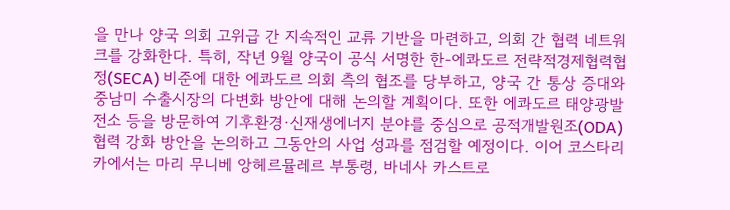을 만나 양국 의회 고위급 간 지속적인 교류 기반을 마련하고, 의회 간 협력 네트워크를 강화한다. 특히, 작년 9월 양국이 공식 서명한 한-에콰도르 전략적경제협력협정(SECA) 비준에 대한 에콰도르 의회 측의 협조를 당부하고, 양국 간 통상 증대와 중남미 수출시장의 다변화 방안에 대해 논의할 계획이다. 또한 에콰도르 태양광발전소 등을 방문하여 기후환경·신재생에너지 분야를 중심으로 공적개발원조(ODA) 협력 강화 방안을 논의하고 그동안의 사업 성과를 점검할 예정이다. 이어 코스타리카에서는 마리 무니베 앙헤르뮬레르 부통령, 바네사 카스트로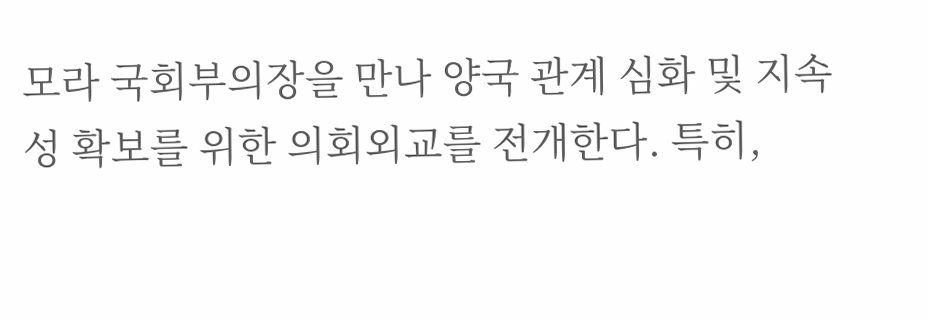모라 국회부의장을 만나 양국 관계 심화 및 지속성 확보를 위한 의회외교를 전개한다. 특히,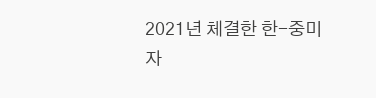2021년 체결한 한-중미 자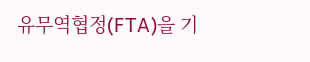유무역협정(FTA)을 기